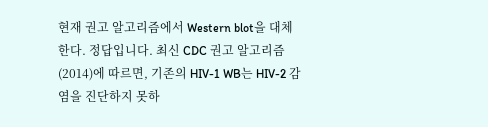현재 권고 알고리즘에서 Western blot을 대체한다. 정답입니다. 최신 CDC 권고 알고리즘(2014)에 따르면, 기존의 HIV-1 WB는 HIV-2 감염을 진단하지 못하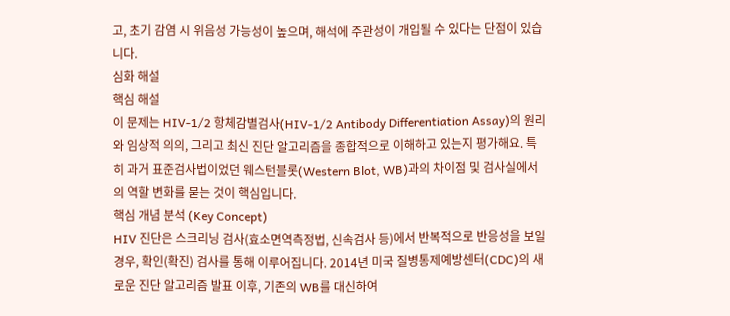고, 초기 감염 시 위음성 가능성이 높으며, 해석에 주관성이 개입될 수 있다는 단점이 있습니다.
심화 해설
핵심 해설
이 문제는 HIV-1/2 항체감별검사(HIV-1/2 Antibody Differentiation Assay)의 원리와 임상적 의의, 그리고 최신 진단 알고리즘을 종합적으로 이해하고 있는지 평가해요. 특히 과거 표준검사법이었던 웨스턴블롯(Western Blot, WB)과의 차이점 및 검사실에서의 역할 변화를 묻는 것이 핵심입니다.
핵심 개념 분석 (Key Concept)
HIV 진단은 스크리닝 검사(효소면역측정법, 신속검사 등)에서 반복적으로 반응성을 보일 경우, 확인(확진) 검사를 통해 이루어집니다. 2014년 미국 질병통제예방센터(CDC)의 새로운 진단 알고리즘 발표 이후, 기존의 WB를 대신하여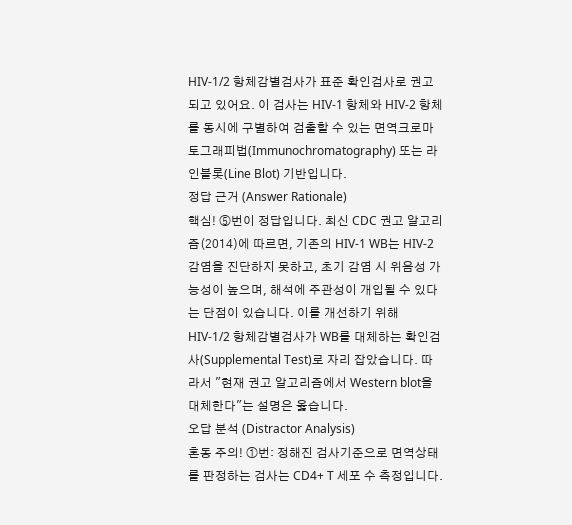HIV-1/2 항체감별검사가 표준 확인검사로 권고되고 있어요. 이 검사는 HIV-1 항체와 HIV-2 항체를 동시에 구별하여 검출할 수 있는 면역크로마토그래피법(Immunochromatography) 또는 라인블롯(Line Blot) 기반입니다.
정답 근거 (Answer Rationale)
핵심! ⑤번이 정답입니다. 최신 CDC 권고 알고리즘(2014)에 따르면, 기존의 HIV-1 WB는 HIV-2 감염을 진단하지 못하고, 초기 감염 시 위음성 가능성이 높으며, 해석에 주관성이 개입될 수 있다는 단점이 있습니다. 이를 개선하기 위해 HIV-1/2 항체감별검사가 WB를 대체하는 확인검사(Supplemental Test)로 자리 잡았습니다. 따라서 "현재 권고 알고리즘에서 Western blot을 대체한다"는 설명은 옳습니다.
오답 분석 (Distractor Analysis)
혼동 주의! ①번: 정해진 검사기준으로 면역상태를 판정하는 검사는 CD4+ T 세포 수 측정입니다.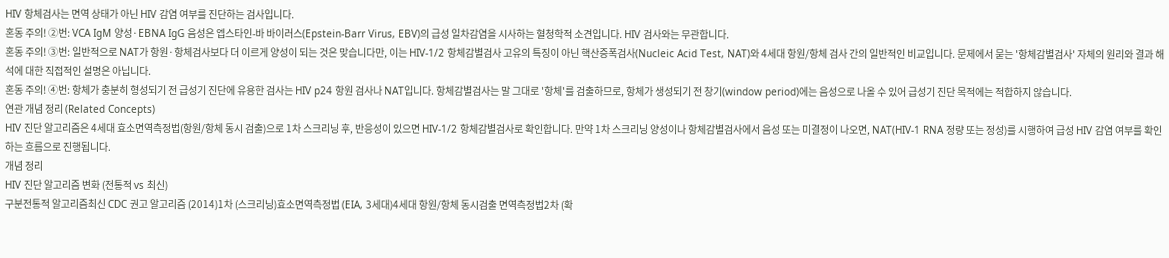HIV 항체검사는 면역 상태가 아닌 HIV 감염 여부를 진단하는 검사입니다.
혼동 주의! ②번: VCA IgM 양성·EBNA IgG 음성은 엡스타인-바 바이러스(Epstein-Barr Virus, EBV)의 급성 일차감염을 시사하는 혈청학적 소견입니다. HIV 검사와는 무관합니다.
혼동 주의! ③번: 일반적으로 NAT가 항원·항체검사보다 더 이르게 양성이 되는 것은 맞습니다만, 이는 HIV-1/2 항체감별검사 고유의 특징이 아닌 핵산증폭검사(Nucleic Acid Test, NAT)와 4세대 항원/항체 검사 간의 일반적인 비교입니다. 문제에서 묻는 '항체감별검사' 자체의 원리와 결과 해석에 대한 직접적인 설명은 아닙니다.
혼동 주의! ④번: 항체가 충분히 형성되기 전 급성기 진단에 유용한 검사는 HIV p24 항원 검사나 NAT입니다. 항체감별검사는 말 그대로 '항체'를 검출하므로, 항체가 생성되기 전 창기(window period)에는 음성으로 나올 수 있어 급성기 진단 목적에는 적합하지 않습니다.
연관 개념 정리 (Related Concepts)
HIV 진단 알고리즘은 4세대 효소면역측정법(항원/항체 동시 검출)으로 1차 스크리닝 후, 반응성이 있으면 HIV-1/2 항체감별검사로 확인합니다. 만약 1차 스크리닝 양성이나 항체감별검사에서 음성 또는 미결정이 나오면, NAT(HIV-1 RNA 정량 또는 정성)를 시행하여 급성 HIV 감염 여부를 확인하는 흐름으로 진행됩니다.
개념 정리
HIV 진단 알고리즘 변화 (전통적 vs 최신)
구분전통적 알고리즘최신 CDC 권고 알고리즘 (2014)1차 (스크리닝)효소면역측정법 (EIA, 3세대)4세대 항원/항체 동시검출 면역측정법2차 (확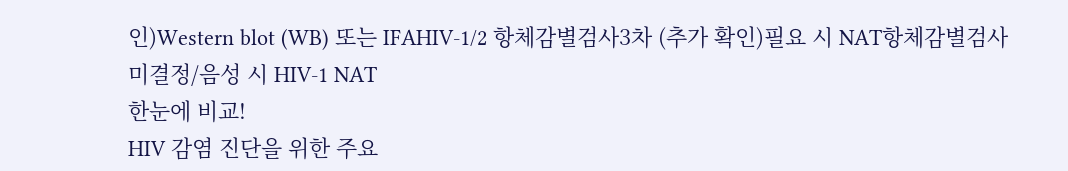인)Western blot (WB) 또는 IFAHIV-1/2 항체감별검사3차 (추가 확인)필요 시 NAT항체감별검사 미결정/음성 시 HIV-1 NAT
한눈에 비교!
HIV 감염 진단을 위한 주요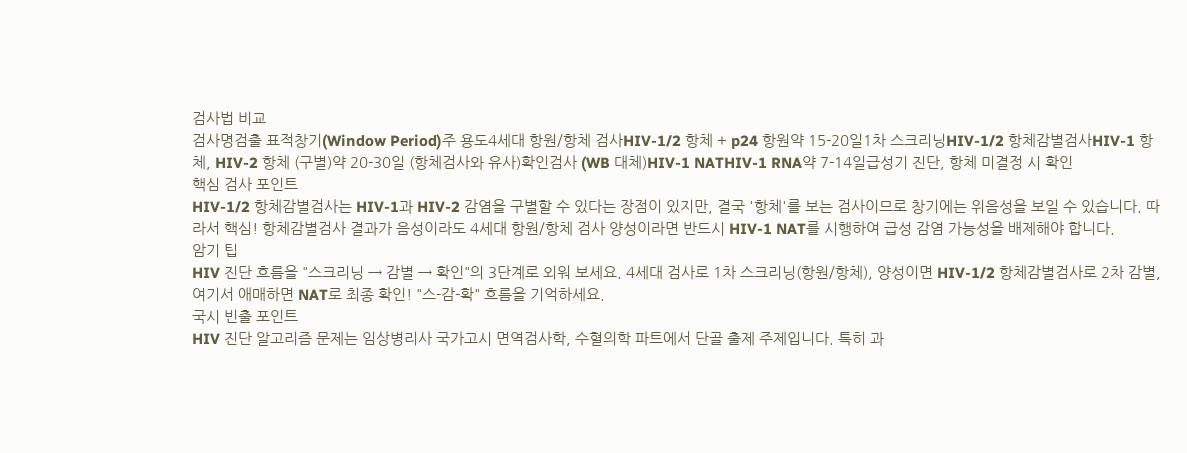검사법 비교
검사명검출 표적창기(Window Period)주 용도4세대 항원/항체 검사HIV-1/2 항체 + p24 항원약 15-20일1차 스크리닝HIV-1/2 항체감별검사HIV-1 항체, HIV-2 항체 (구별)약 20-30일 (항체검사와 유사)확인검사 (WB 대체)HIV-1 NATHIV-1 RNA약 7-14일급성기 진단, 항체 미결정 시 확인
핵심 검사 포인트
HIV-1/2 항체감별검사는 HIV-1과 HIV-2 감염을 구별할 수 있다는 장점이 있지만, 결국 '항체'를 보는 검사이므로 창기에는 위음성을 보일 수 있습니다. 따라서 핵심! 항체감별검사 결과가 음성이라도 4세대 항원/항체 검사 양성이라면 반드시 HIV-1 NAT를 시행하여 급성 감염 가능성을 배제해야 합니다.
암기 팁
HIV 진단 흐름을 "스크리닝 → 감별 → 확인"의 3단계로 외워 보세요. 4세대 검사로 1차 스크리닝(항원/항체), 양성이면 HIV-1/2 항체감별검사로 2차 감별, 여기서 애매하면 NAT로 최종 확인! "스-감-확" 흐름을 기억하세요.
국시 빈출 포인트
HIV 진단 알고리즘 문제는 임상병리사 국가고시 면역검사학, 수혈의학 파트에서 단골 출제 주제입니다. 특히 과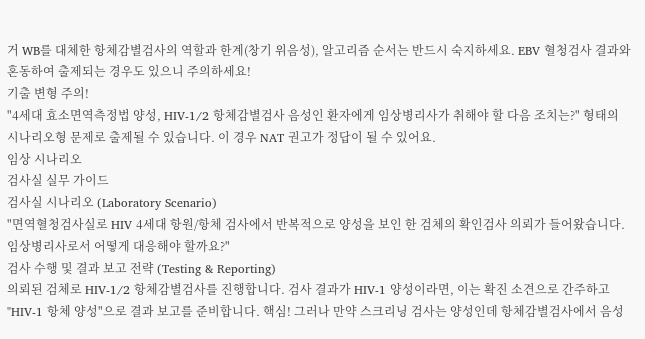거 WB를 대체한 항체감별검사의 역할과 한계(창기 위음성), 알고리즘 순서는 반드시 숙지하세요. EBV 혈청검사 결과와 혼동하여 출제되는 경우도 있으니 주의하세요!
기출 변형 주의!
"4세대 효소면역측정법 양성, HIV-1/2 항체감별검사 음성인 환자에게 임상병리사가 취해야 할 다음 조치는?" 형태의 시나리오형 문제로 출제될 수 있습니다. 이 경우 NAT 권고가 정답이 될 수 있어요.
임상 시나리오
검사실 실무 가이드
검사실 시나리오 (Laboratory Scenario)
"면역혈청검사실로 HIV 4세대 항원/항체 검사에서 반복적으로 양성을 보인 한 검체의 확인검사 의뢰가 들어왔습니다. 임상병리사로서 어떻게 대응해야 할까요?"
검사 수행 및 결과 보고 전략 (Testing & Reporting)
의뢰된 검체로 HIV-1/2 항체감별검사를 진행합니다. 검사 결과가 HIV-1 양성이라면, 이는 확진 소견으로 간주하고 "HIV-1 항체 양성"으로 결과 보고를 준비합니다. 핵심! 그러나 만약 스크리닝 검사는 양성인데 항체감별검사에서 음성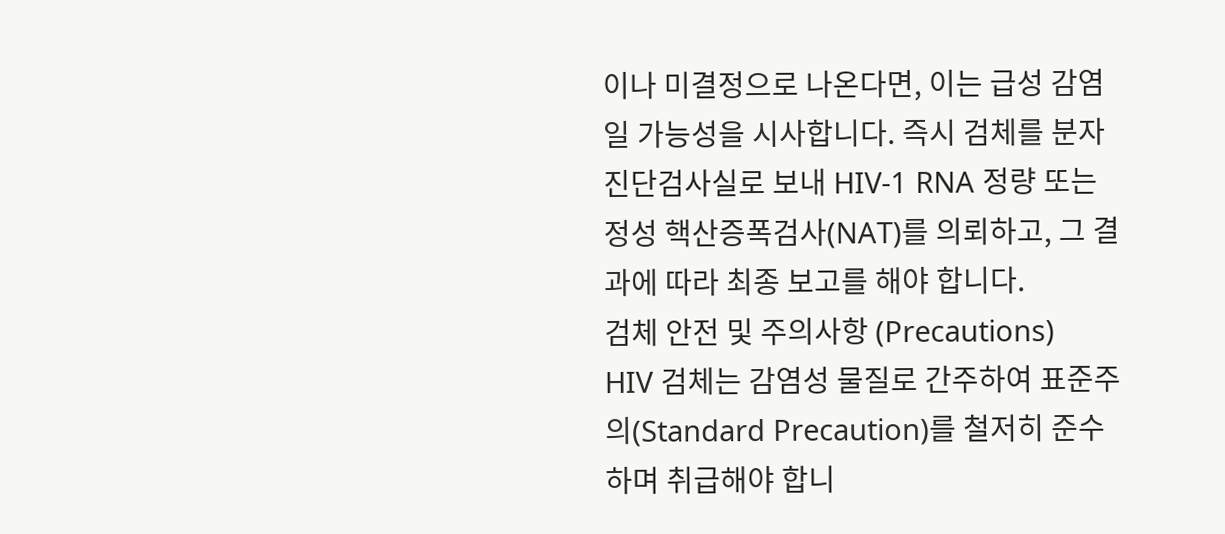이나 미결정으로 나온다면, 이는 급성 감염일 가능성을 시사합니다. 즉시 검체를 분자진단검사실로 보내 HIV-1 RNA 정량 또는 정성 핵산증폭검사(NAT)를 의뢰하고, 그 결과에 따라 최종 보고를 해야 합니다.
검체 안전 및 주의사항 (Precautions)
HIV 검체는 감염성 물질로 간주하여 표준주의(Standard Precaution)를 철저히 준수하며 취급해야 합니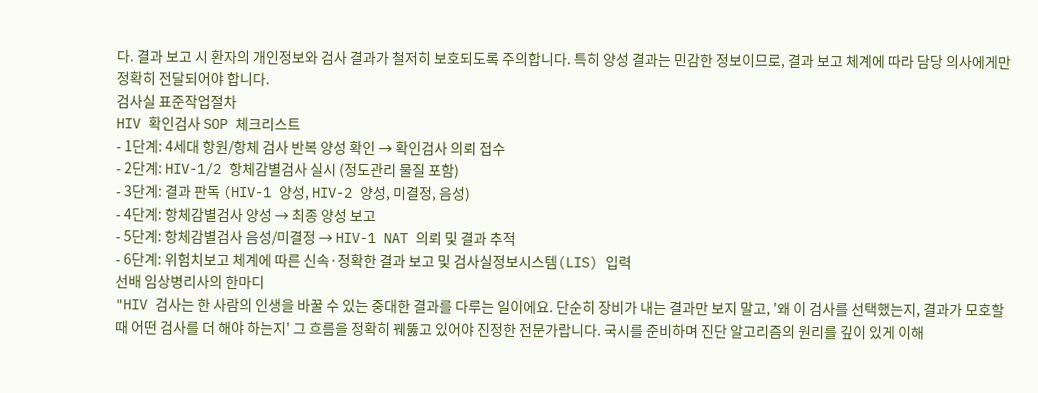다. 결과 보고 시 환자의 개인정보와 검사 결과가 철저히 보호되도록 주의합니다. 특히 양성 결과는 민감한 정보이므로, 결과 보고 체계에 따라 담당 의사에게만 정확히 전달되어야 합니다.
검사실 표준작업절차
HIV 확인검사 SOP 체크리스트
- 1단계: 4세대 항원/항체 검사 반복 양성 확인 → 확인검사 의뢰 접수
- 2단계: HIV-1/2 항체감별검사 실시 (정도관리 물질 포함)
- 3단계: 결과 판독 (HIV-1 양성, HIV-2 양성, 미결정, 음성)
- 4단계: 항체감별검사 양성 → 최종 양성 보고
- 5단계: 항체감별검사 음성/미결정 → HIV-1 NAT 의뢰 및 결과 추적
- 6단계: 위험치보고 체계에 따른 신속·정확한 결과 보고 및 검사실정보시스템(LIS) 입력
선배 임상병리사의 한마디
"HIV 검사는 한 사람의 인생을 바꿀 수 있는 중대한 결과를 다루는 일이에요. 단순히 장비가 내는 결과만 보지 말고, '왜 이 검사를 선택했는지, 결과가 모호할 때 어떤 검사를 더 해야 하는지' 그 흐름을 정확히 꿰뚫고 있어야 진정한 전문가랍니다. 국시를 준비하며 진단 알고리즘의 원리를 깊이 있게 이해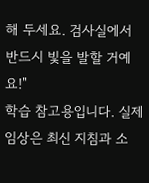해 두세요. 검사실에서 반드시 빛을 발할 거예요!"
학습 참고용입니다. 실제 임상은 최신 지침과 소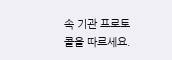속 기관 프로토콜을 따르세요.